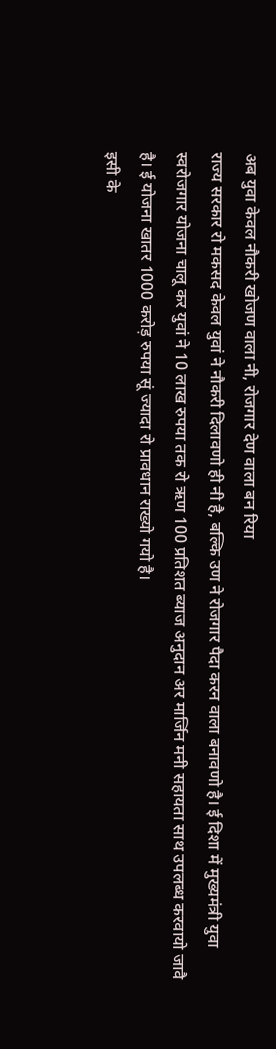अब युवा केवल नौकरी खोजण वाला नी, रोजगार देण वाला बन रिया
राज्य सरकार रो मकसद केवल युवां ने नौकरी दिलावणो ही नी है, बल्कि उण ने रोजगार पैदा करन वाला बनावणो है। ई दिशा में मुख्यमंत्री युवा स्वरोजगार योजना चालू कर युवां ने 10 लाख रुपया तक रो ऋण 100 प्रतिशत ब्याज अनुदान अर मार्जिन मनी सहायता साथ उपलब्ध करवायो जावै है। ई योजना खातर 1000 करोड़ रुपया सूं ज्यादा रो प्रावधान राख्यो गयो है।
इसी के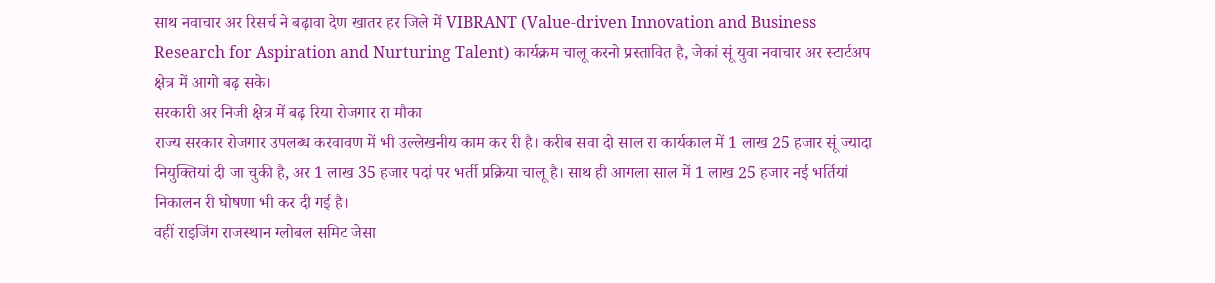साथ नवाचार अर रिसर्च ने बढ़ावा देण खातर हर जिले में VIBRANT (Value-driven Innovation and Business Research for Aspiration and Nurturing Talent) कार्यक्रम चालू करनो प्रस्तावित है, जेकां सूं युवा नवाचार अर स्टार्टअप क्षेत्र में आगो बढ़ सके।
सरकारी अर निजी क्षेत्र में बढ़ रिया रोजगार रा मौका
राज्य सरकार रोजगार उपलब्ध करवावण में भी उल्लेखनीय काम कर री है। करीब सवा दो साल रा कार्यकाल में 1 लाख 25 हजार सूं ज्यादा नियुक्तियां दी जा चुकी है, अर 1 लाख 35 हजार पदां पर भर्ती प्रक्रिया चालू है। साथ ही आगला साल में 1 लाख 25 हजार नई भर्तियां निकालन री घोषणा भी कर दी गई है।
वहीं राइजिंग राजस्थान ग्लोबल समिट जेसा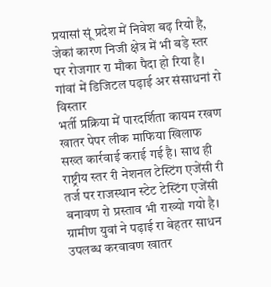प्रयासां सूं प्रदेश में निवेश बढ़ रियो है, जेकां कारण निजी क्षेत्र में भी बड़े स्तर पर रोजगार रा मौका पैदा हो रिया है।
गांवां में डिजिटल पढ़ाई अर संसाधनां रो विस्तार
भर्ती प्रक्रिया में पारदर्शिता कायम रखण खातर पेपर लीक माफिया खिलाफ सख्त कार्रवाई कराई गई है। साथ ही राष्ट्रीय स्तर री नेशनल टेस्टिंग एजेंसी री तर्ज पर राजस्थान स्टेट टेस्टिंग एजेंसी बनावण रो प्रस्ताव भी राख्यो गयो है।
ग्रामीण युवां ने पढ़ाई रा बेहतर साधन उपलब्ध करवावण खातर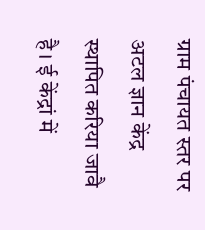ग्राम पंचायत स्तर पर अटल ज्ञान केंद्र स्थापित करिया जावै है। ई केंद्रां में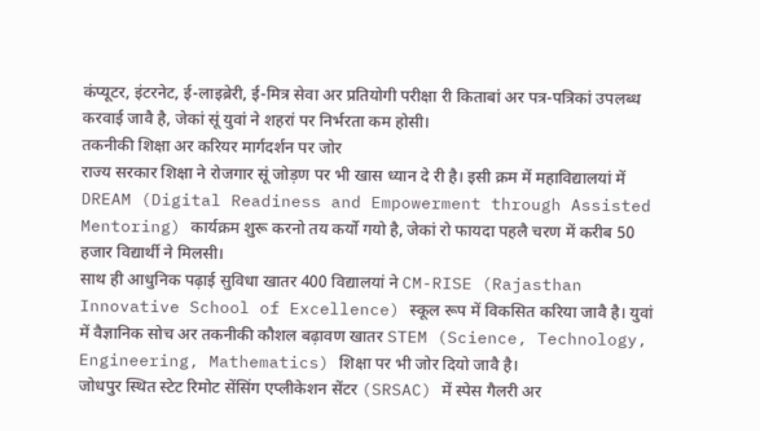कंप्यूटर, इंटरनेट, ई-लाइब्रेरी, ई-मित्र सेवा अर प्रतियोगी परीक्षा री किताबां अर पत्र-पत्रिकां उपलब्ध करवाई जावै है, जेकां सूं युवां ने शहरां पर निर्भरता कम होसी।
तकनीकी शिक्षा अर करियर मार्गदर्शन पर जोर
राज्य सरकार शिक्षा ने रोजगार सूं जोड़ण पर भी खास ध्यान दे री है। इसी क्रम में महाविद्यालयां में DREAM (Digital Readiness and Empowerment through Assisted Mentoring) कार्यक्रम शुरू करनो तय कर्यो गयो है, जेकां रो फायदा पहलै चरण में करीब 50 हजार विद्यार्थी ने मिलसी।
साथ ही आधुनिक पढ़ाई सुविधा खातर 400 विद्यालयां ने CM-RISE (Rajasthan Innovative School of Excellence) स्कूल रूप में विकसित करिया जावै है। युवां में वैज्ञानिक सोच अर तकनीकी कौशल बढ़ावण खातर STEM (Science, Technology, Engineering, Mathematics) शिक्षा पर भी जोर दियो जावै है।
जोधपुर स्थित स्टेट रिमोट सेंसिंग एप्लीकेशन सेंटर (SRSAC) में स्पेस गैलरी अर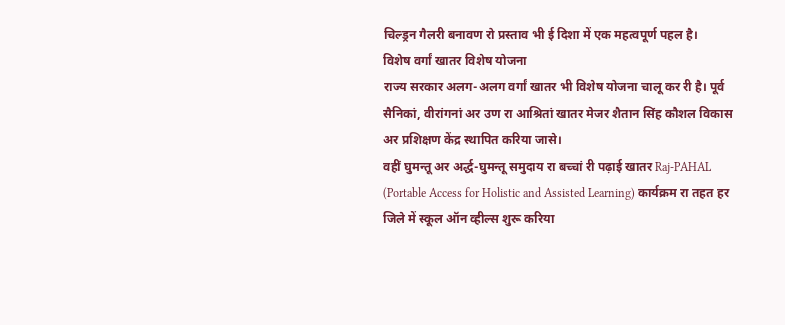चिल्ड्रन गैलरी बनावण रो प्रस्ताव भी ई दिशा में एक महत्वपूर्ण पहल है।
विशेष वर्गां खातर विशेष योजना
राज्य सरकार अलग-अलग वर्गां खातर भी विशेष योजना चालू कर री है। पूर्व सैनिकां, वीरांगनां अर उण रा आश्रितां खातर मेजर शैतान सिंह कौशल विकास अर प्रशिक्षण केंद्र स्थापित करिया जासे।
वहीं घुमन्तू अर अर्द्ध-घुमन्तू समुदाय रा बच्चां री पढ़ाई खातर Raj-PAHAL (Portable Access for Holistic and Assisted Learning) कार्यक्रम रा तहत हर जिले में स्कूल ऑन व्हील्स शुरू करिया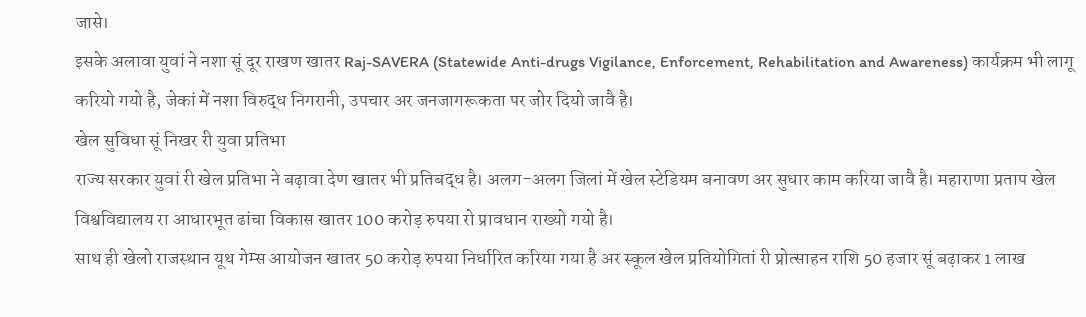जासे।
इसके अलावा युवां ने नशा सूं दूर राखण खातर Raj-SAVERA (Statewide Anti-drugs Vigilance, Enforcement, Rehabilitation and Awareness) कार्यक्रम भी लागू करियो गयो है, जेकां में नशा विरुद्ध निगरानी, उपचार अर जनजागरूकता पर जोर दियो जावै है।
खेल सुविधा सूं निखर री युवा प्रतिभा
राज्य सरकार युवां री खेल प्रतिभा ने बढ़ावा देण खातर भी प्रतिबद्ध है। अलग-अलग जिलां में खेल स्टेडियम बनावण अर सुधार काम करिया जावै है। महाराणा प्रताप खेल विश्वविद्यालय रा आधारभूत ढांचा विकास खातर 100 करोड़ रुपया रो प्रावधान राख्यो गयो है।
साथ ही खेलो राजस्थान यूथ गेम्स आयोजन खातर 50 करोड़ रुपया निर्धारित करिया गया है अर स्कूल खेल प्रतियोगितां री प्रोत्साहन राशि 50 हजार सूं बढ़ाकर 1 लाख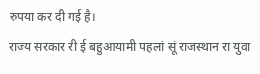रुपया कर दी गई है।
राज्य सरकार री ई बहुआयामी पहलां सूं राजस्थान रा युवा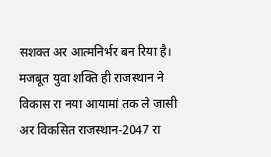सशक्त अर आत्मनिर्भर बन रिया है। मजबूत युवा शक्ति ही राजस्थान ने विकास रा नया आयामां तक ले जासी अर विकसित राजस्थान-2047 रा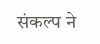संकल्प ने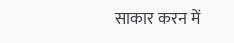साकार करन में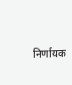निर्णायक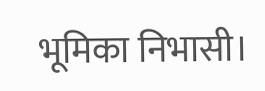भूमिका निभासी।